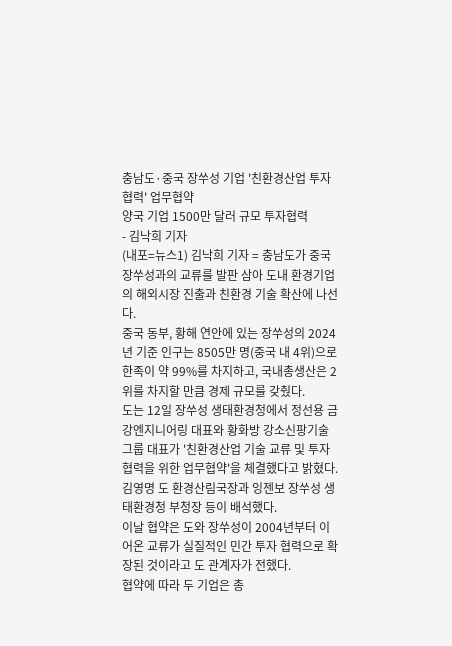충남도·중국 장쑤성 기업 '친환경산업 투자협력' 업무협약
양국 기업 1500만 달러 규모 투자협력
- 김낙희 기자
(내포=뉴스1) 김낙희 기자 = 충남도가 중국 장쑤성과의 교류를 발판 삼아 도내 환경기업의 해외시장 진출과 친환경 기술 확산에 나선다.
중국 동부, 황해 연안에 있는 장쑤성의 2024년 기준 인구는 8505만 명(중국 내 4위)으로 한족이 약 99%를 차지하고, 국내총생산은 2위를 차지할 만큼 경제 규모를 갖췄다.
도는 12일 장쑤성 생태환경청에서 정선용 금강엔지니어링 대표와 황화방 강소신팡기술그룹 대표가 '친환경산업 기술 교류 및 투자 협력을 위한 업무협약'을 체결했다고 밝혔다.
김영명 도 환경산림국장과 잉젠보 장쑤성 생태환경청 부청장 등이 배석했다.
이날 협약은 도와 장쑤성이 2004년부터 이어온 교류가 실질적인 민간 투자 협력으로 확장된 것이라고 도 관계자가 전했다.
협약에 따라 두 기업은 총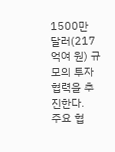1500만 달러(217억여 원) 규모의 투자 협력을 추진한다.
주요 협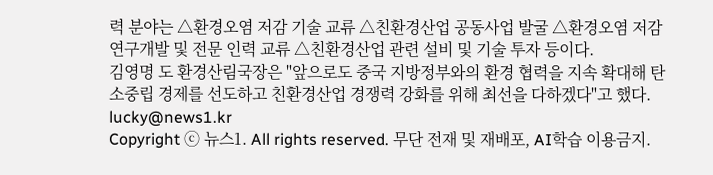력 분야는 △환경오염 저감 기술 교류 △친환경산업 공동사업 발굴 △환경오염 저감 연구개발 및 전문 인력 교류 △친환경산업 관련 설비 및 기술 투자 등이다.
김영명 도 환경산림국장은 "앞으로도 중국 지방정부와의 환경 협력을 지속 확대해 탄소중립 경제를 선도하고 친환경산업 경쟁력 강화를 위해 최선을 다하겠다"고 했다.
lucky@news1.kr
Copyright ⓒ 뉴스1. All rights reserved. 무단 전재 및 재배포, AI학습 이용금지.